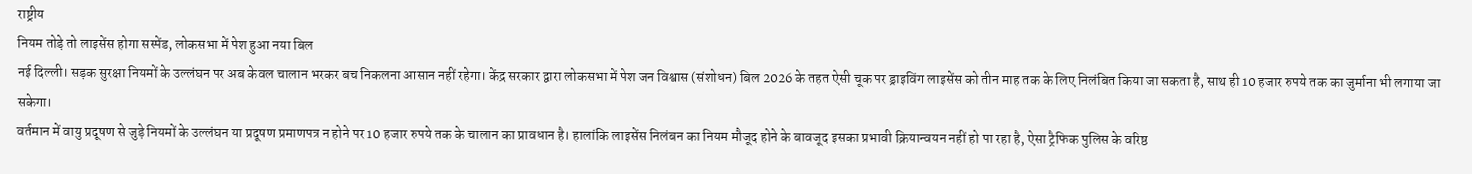राष्ट्रीय
नियम तोड़े तो लाइसेंस होगा सस्पेंड, लोकसभा में पेश हुआ नया बिल
नई दिल्ली। सड़क सुरक्षा नियमों के उल्लंघन पर अब केवल चालान भरकर बच निकलना आसान नहीं रहेगा। केंद्र सरकार द्वारा लोकसभा में पेश जन विश्वास (संशोधन) बिल 2026 के तहत ऐसी चूक पर ड्राइविंग लाइसेंस को तीन माह तक के लिए निलंबित किया जा सकता है, साथ ही 10 हजार रुपये तक का जुर्माना भी लगाया जा सकेगा।
वर्तमान में वायु प्रदूषण से जुड़े नियमों के उल्लंघन या प्रदूषण प्रमाणपत्र न होने पर 10 हजार रुपये तक के चालान का प्रावधान है। हालांकि लाइसेंस निलंबन का नियम मौजूद होने के बावजूद इसका प्रभावी क्रियान्वयन नहीं हो पा रहा है, ऐसा ट्रैफिक पुलिस के वरिष्ठ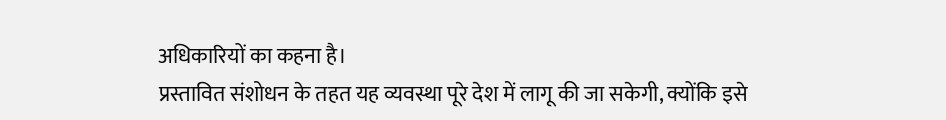अधिकारियों का कहना है।
प्रस्तावित संशोधन के तहत यह व्यवस्था पूरे देश में लागू की जा सकेगी, क्योंकि इसे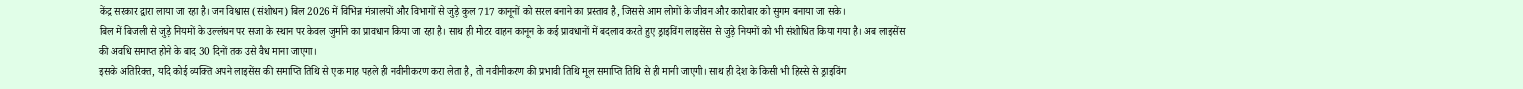केंद्र सरकार द्वारा लाया जा रहा है। जन विश्वास (संशोधन) बिल 2026 में विभिन्न मंत्रालयों और विभागों से जुड़े कुल 717 कानूनों को सरल बनाने का प्रस्ताव है, जिससे आम लोगों के जीवन और कारोबार को सुगम बनाया जा सके।
बिल में बिजली से जुड़े नियमों के उल्लंघन पर सजा के स्थान पर केवल जुर्माने का प्रावधान किया जा रहा है। साथ ही मोटर वाहन कानून के कई प्रावधानों में बदलाव करते हुए ड्राइविंग लाइसेंस से जुड़े नियमों को भी संशोधित किया गया है। अब लाइसेंस की अवधि समाप्त होने के बाद 30 दिनों तक उसे वैध माना जाएगा।
इसके अतिरिक्त, यदि कोई व्यक्ति अपने लाइसेंस की समाप्ति तिथि से एक माह पहले ही नवीनीकरण करा लेता है, तो नवीनीकरण की प्रभावी तिथि मूल समाप्ति तिथि से ही मानी जाएगी। साथ ही देश के किसी भी हिस्से से ड्राइविंग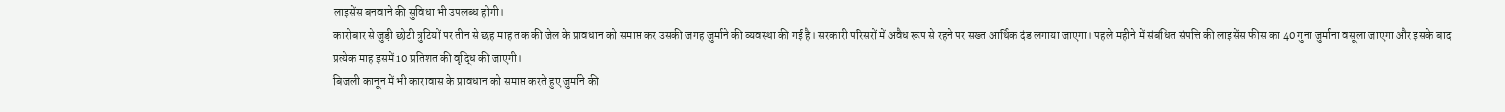लाइसेंस बनवाने की सुविधा भी उपलब्ध होगी।
कारोबार से जुड़ी छोटी त्रुटियों पर तीन से छह माह तक की जेल के प्रावधान को समाप्त कर उसकी जगह जुर्माने की व्यवस्था की गई है। सरकारी परिसरों में अवैध रूप से रहने पर सख्त आर्थिक दंड लगाया जाएगा। पहले महीने में संबंधित संपत्ति की लाइसेंस फीस का 40 गुना जुर्माना वसूला जाएगा और इसके बाद प्रत्येक माह इसमें 10 प्रतिशत की वृद्धि की जाएगी।
बिजली कानून में भी कारावास के प्रावधान को समाप्त करते हुए जुर्माने की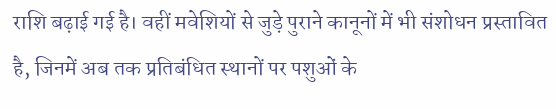राशि बढ़ाई गई है। वहीं मवेशियों से जुड़े पुराने कानूनों में भी संशोधन प्रस्तावित है, जिनमें अब तक प्रतिबंधित स्थानों पर पशुओं के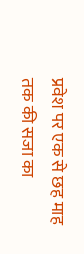प्रवेश पर एक से छह माह तक की सजा का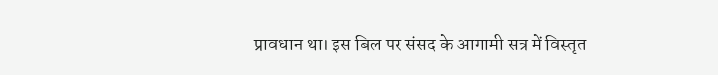प्रावधान था। इस बिल पर संसद के आगामी सत्र में विस्तृत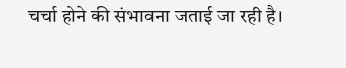चर्चा होने की संभावना जताई जा रही है।